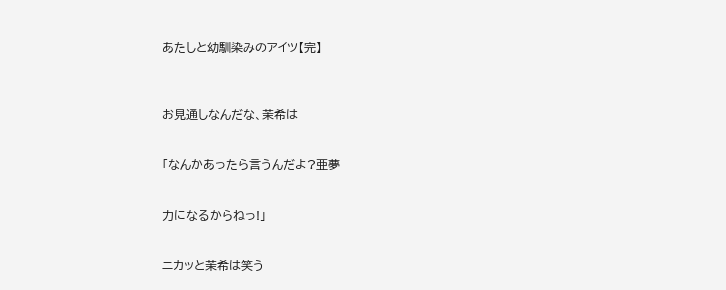あたしと幼馴染みのアイツ【完】



お見通しなんだな、茉希は


「なんかあったら言うんだよ?亜夢


力になるからねっ!」


ニカッと茉希は笑う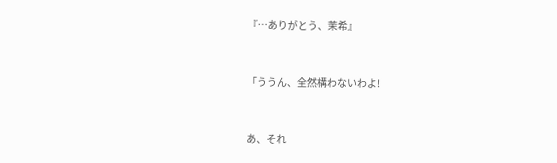『…ありがとう、茉希』


「ううん、全然構わないわよ!


あ、それ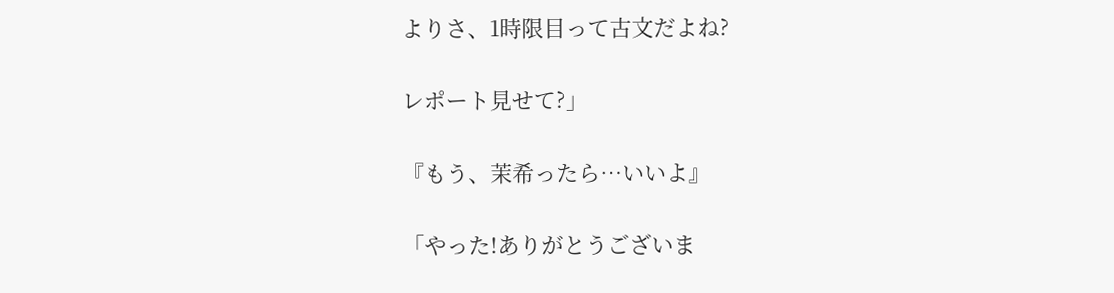よりさ、1時限目って古文だよね?


レポート見せて?」


『もう、茉希ったら…いいよ』


「やった!ありがとうございま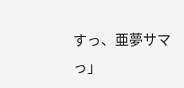すっ、亜夢サマっ」